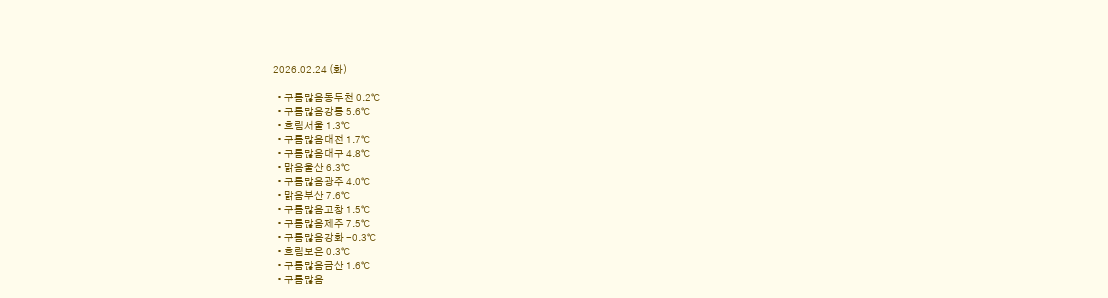2026.02.24 (화)

  • 구름많음동두천 0.2℃
  • 구름많음강릉 5.6℃
  • 흐림서울 1.3℃
  • 구름많음대전 1.7℃
  • 구름많음대구 4.8℃
  • 맑음울산 6.3℃
  • 구름많음광주 4.0℃
  • 맑음부산 7.6℃
  • 구름많음고창 1.5℃
  • 구름많음제주 7.5℃
  • 구름많음강화 -0.3℃
  • 흐림보은 0.3℃
  • 구름많음금산 1.6℃
  • 구름많음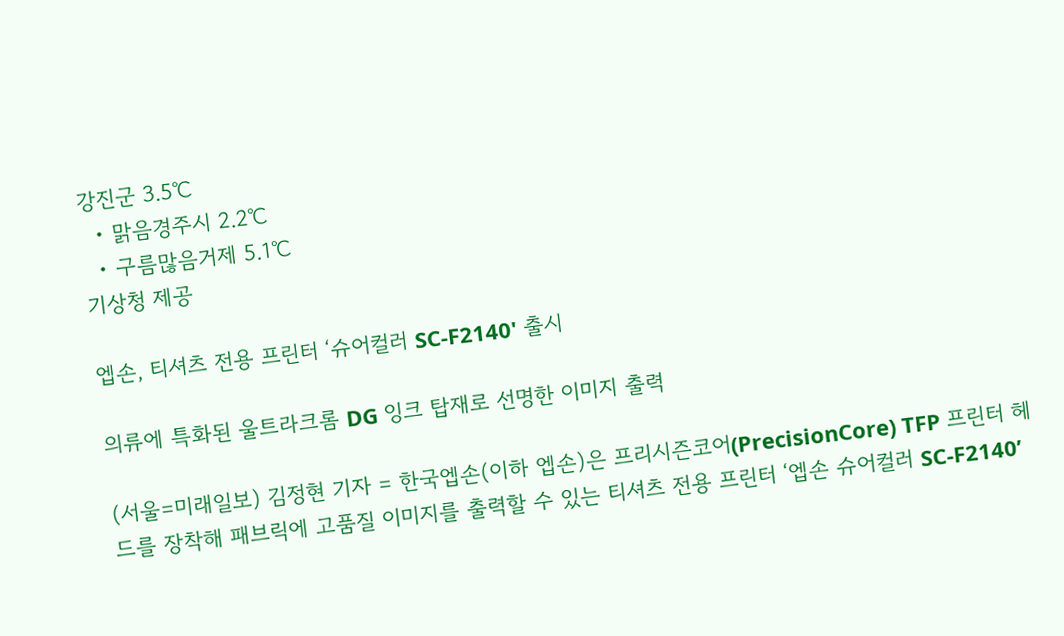강진군 3.5℃
  • 맑음경주시 2.2℃
  • 구름많음거제 5.1℃
기상청 제공

엡손, 티셔츠 전용 프린터 ‘슈어컬러 SC-F2140' 출시

의류에 특화된 울트라크롬 DG 잉크 탑재로 선명한 이미지 출력

(서울=미래일보) 김정현 기자 = 한국엡손(이하 엡손)은 프리시즌코어(PrecisionCore) TFP 프린터 헤드를 장착해 패브릭에 고품질 이미지를 출력할 수 있는 티셔츠 전용 프린터 ‘엡손 슈어컬러 SC-F2140’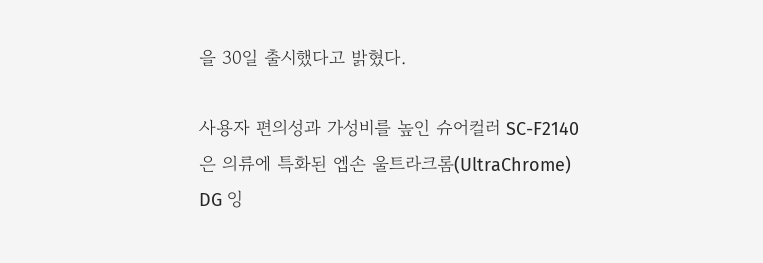을 30일 출시했다고 밝혔다.

사용자 편의성과 가성비를 높인 슈어컬러 SC-F2140은 의류에 특화된 엡손 울트라크롬(UltraChrome) DG 잉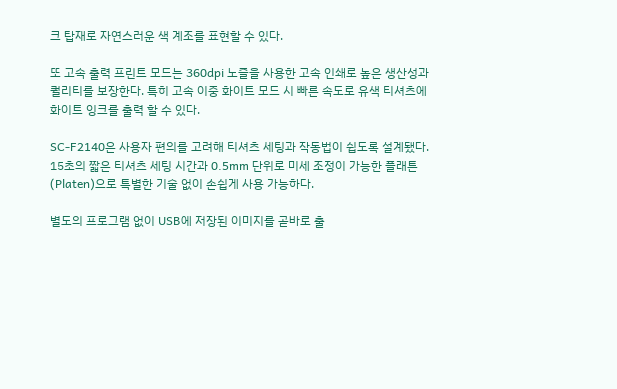크 탑재로 자연스러운 색 계조를 표현할 수 있다.

또 고속 출력 프린트 모드는 360dpi 노즐을 사용한 고속 인쇄로 높은 생산성과 퀄리티를 보장한다. 특히 고속 이중 화이트 모드 시 빠른 속도로 유색 티셔츠에 화이트 잉크를 출력 할 수 있다.

SC-F2140은 사용자 편의를 고려해 티셔츠 세팅과 작동법이 쉽도록 설계됐다. 15초의 짧은 티셔츠 세팅 시간과 0.5mm 단위로 미세 조정이 가능한 플래튼(Platen)으로 특별한 기술 없이 손쉽게 사용 가능하다.

별도의 프로그램 없이 USB에 저장된 이미지를 곧바로 출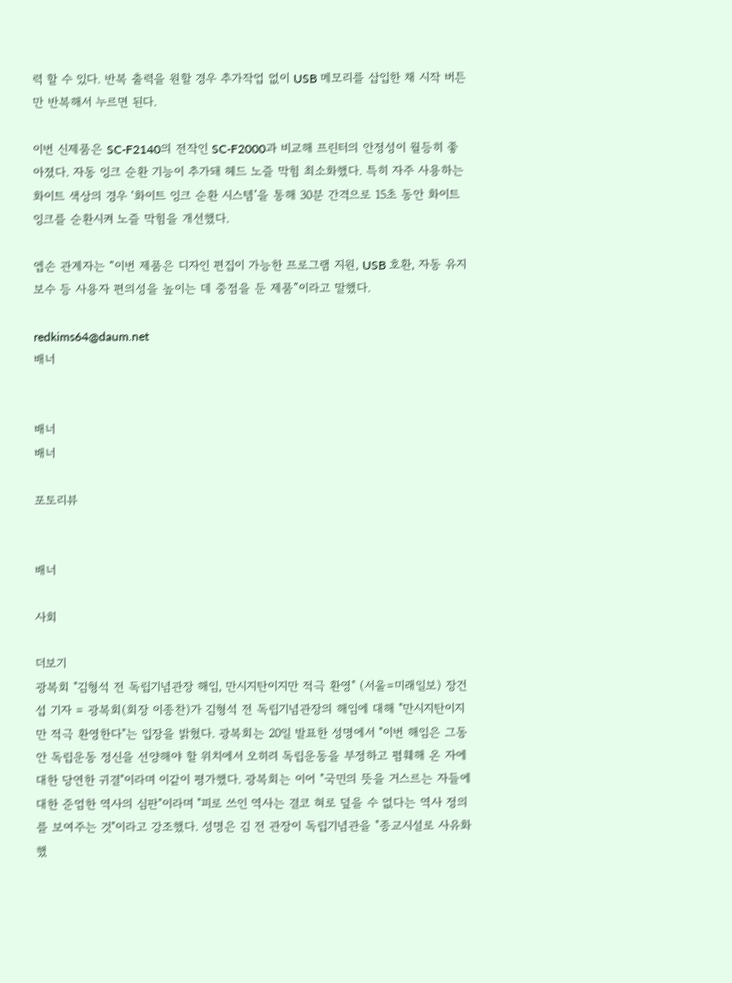력 할 수 있다. 반복 출력을 원할 경우 추가작업 없이 USB 메모리를 삽입한 채 시작 버튼만 반복해서 누르면 된다.

이번 신제품은 SC-F2140의 전작인 SC-F2000과 비교해 프린터의 안정성이 월등히 좋아졌다. 자동 잉크 순환 기능이 추가돼 헤드 노즐 막힘 최소화했다. 특히 자주 사용하는 화이트 색상의 경우 ‘화이트 잉크 순환 시스템’을 통해 30분 간격으로 15초 동안 화이트 잉크를 순환시켜 노즐 막힘을 개선했다.

엡손 관계자는 “이번 제품은 디자인 편집이 가능한 프로그램 지원, USB 호환, 자동 유지보수 등 사용자 편의성을 높이는 데 중점을 둔 제품”이라고 말했다.

redkims64@daum.net
배너


배너
배너

포토리뷰


배너

사회

더보기
광복회 "김형석 전 독립기념관장 해임, 만시지탄이지만 적극 환영" (서울=미래일보) 장건섭 기자 = 광복회(회장 이종찬)가 김형석 전 독립기념관장의 해임에 대해 "만시지탄이지만 적극 환영한다"는 입장을 밝혔다. 광복회는 20일 발표한 성명에서 "이번 해임은 그동안 독립운동 정신을 선양해야 할 위치에서 오히려 독립운동을 부정하고 폄훼해 온 자에 대한 당연한 귀결"이라며 이같이 평가했다. 광복회는 이어 "국민의 뜻을 거스르는 자들에 대한 준엄한 역사의 심판"이라며 "피로 쓰인 역사는 결코 혀로 덮을 수 없다는 역사 정의를 보여주는 것"이라고 강조했다. 성명은 김 전 관장이 독립기념관을 "종교시설로 사유화했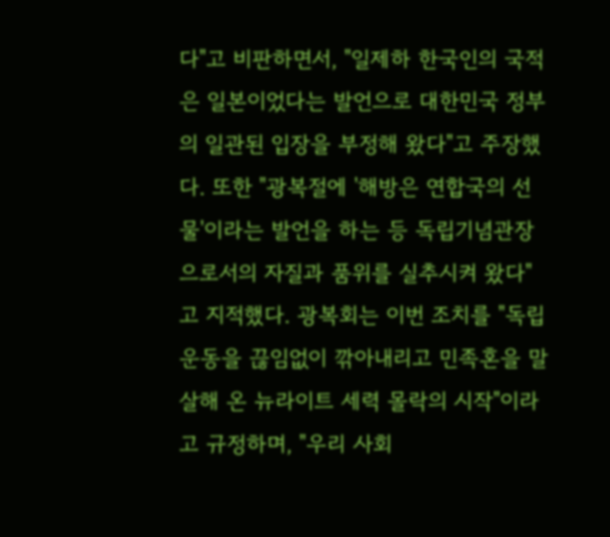다"고 비판하면서, "일제하 한국인의 국적은 일본이었다는 발언으로 대한민국 정부의 일관된 입장을 부정해 왔다"고 주장했다. 또한 "광복절에 '해방은 연합국의 선물'이라는 발언을 하는 등 독립기념관장으로서의 자질과 품위를 실추시켜 왔다"고 지적했다. 광복회는 이번 조치를 "독립운동을 끊임없이 깎아내리고 민족혼을 말살해 온 뉴라이트 세력 몰락의 시작"이라고 규정하며, "우리 사회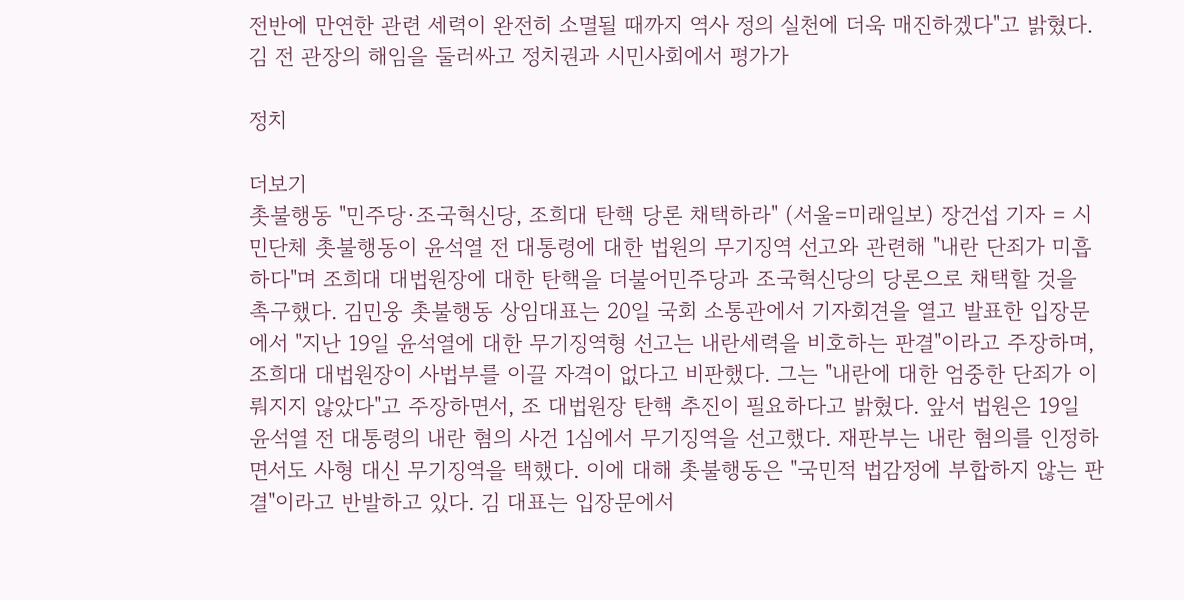전반에 만연한 관련 세력이 완전히 소멸될 때까지 역사 정의 실천에 더욱 매진하겠다"고 밝혔다. 김 전 관장의 해임을 둘러싸고 정치권과 시민사회에서 평가가

정치

더보기
촛불행동 "민주당·조국혁신당, 조희대 탄핵 당론 채택하라" (서울=미래일보) 장건섭 기자 = 시민단체 촛불행동이 윤석열 전 대통령에 대한 법원의 무기징역 선고와 관련해 "내란 단죄가 미흡하다"며 조희대 대법원장에 대한 탄핵을 더불어민주당과 조국혁신당의 당론으로 채택할 것을 촉구했다. 김민웅 촛불행동 상임대표는 20일 국회 소통관에서 기자회견을 열고 발표한 입장문에서 "지난 19일 윤석열에 대한 무기징역형 선고는 내란세력을 비호하는 판결"이라고 주장하며, 조희대 대법원장이 사법부를 이끌 자격이 없다고 비판했다. 그는 "내란에 대한 엄중한 단죄가 이뤄지지 않았다"고 주장하면서, 조 대법원장 탄핵 추진이 필요하다고 밝혔다. 앞서 법원은 19일 윤석열 전 대통령의 내란 혐의 사건 1심에서 무기징역을 선고했다. 재판부는 내란 혐의를 인정하면서도 사형 대신 무기징역을 택했다. 이에 대해 촛불행동은 "국민적 법감정에 부합하지 않는 판결"이라고 반발하고 있다. 김 대표는 입장문에서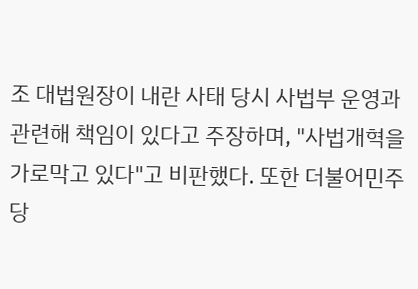조 대법원장이 내란 사태 당시 사법부 운영과 관련해 책임이 있다고 주장하며, "사법개혁을 가로막고 있다"고 비판했다. 또한 더불어민주당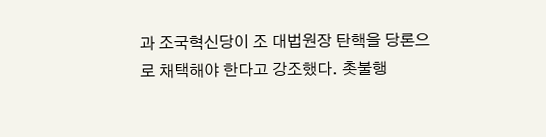과 조국혁신당이 조 대법원장 탄핵을 당론으로 채택해야 한다고 강조했다. 촛불행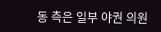동 측은 일부 야권 의원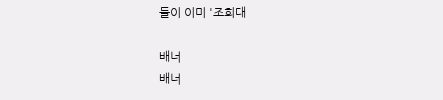들이 이미 '조희대

배너
배너